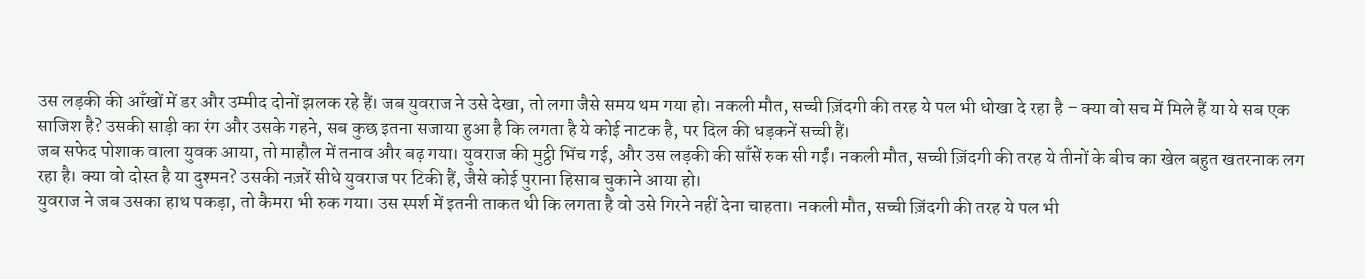उस लड़की की आँखों में डर और उम्मीद दोनों झलक रहे हैं। जब युवराज ने उसे देखा, तो लगा जैसे समय थम गया हो। नकली मौत, सच्ची ज़िंदगी की तरह ये पल भी धोखा दे रहा है – क्या वो सच में मिले हैं या ये सब एक साजिश है? उसकी साड़ी का रंग और उसके गहने, सब कुछ इतना सजाया हुआ है कि लगता है ये कोई नाटक है, पर दिल की धड़कनें सच्ची हैं।
जब सफेद पोशाक वाला युवक आया, तो माहौल में तनाव और बढ़ गया। युवराज की मुट्ठी भिंच गई, और उस लड़की की साँसें रुक सी गईं। नकली मौत, सच्ची ज़िंदगी की तरह ये तीनों के बीच का खेल बहुत खतरनाक लग रहा है। क्या वो दोस्त है या दुश्मन? उसकी नज़रें सीधे युवराज पर टिकी हैं, जैसे कोई पुराना हिसाब चुकाने आया हो।
युवराज ने जब उसका हाथ पकड़ा, तो कैमरा भी रुक गया। उस स्पर्श में इतनी ताकत थी कि लगता है वो उसे गिरने नहीं देना चाहता। नकली मौत, सच्ची ज़िंदगी की तरह ये पल भी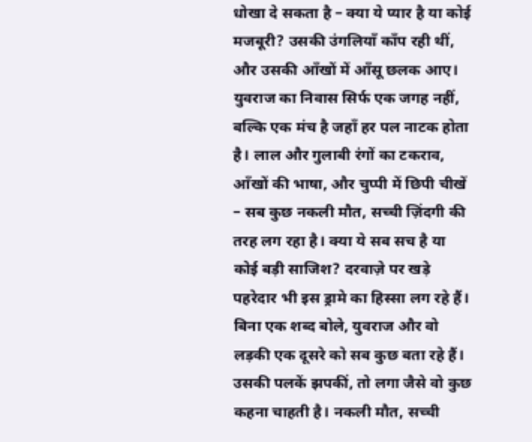धोखा दे सकता है – क्या ये प्यार है या कोई मजबूरी? उसकी उंगलियाँ काँप रही थीं, और उसकी आँखों में आँसू छलक आए।
युवराज का निवास सिर्फ एक जगह नहीं, बल्कि एक मंच है जहाँ हर पल नाटक होता है। लाल और गुलाबी रंगों का टकराव, आँखों की भाषा, और चुप्पी में छिपी चीखें – सब कुछ नकली मौत, सच्ची ज़िंदगी की तरह लग रहा है। क्या ये सब सच है या कोई बड़ी साजिश? दरवाज़े पर खड़े पहरेदार भी इस ड्रामे का हिस्सा लग रहे हैं।
बिना एक शब्द बोले, युवराज और वो लड़की एक दूसरे को सब कुछ बता रहे हैं। उसकी पलकें झपकीं, तो लगा जैसे वो कुछ कहना चाहती है। नकली मौत, सच्ची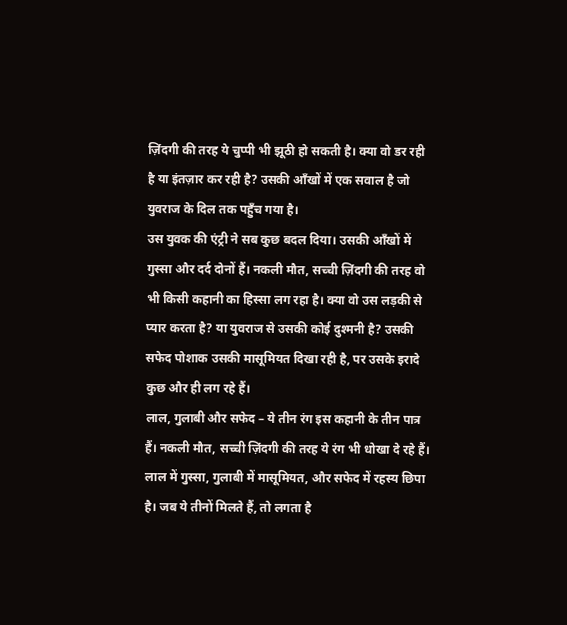ज़िंदगी की तरह ये चुप्पी भी झूठी हो सकती है। क्या वो डर रही है या इंतज़ार कर रही है? उसकी आँखों में एक सवाल है जो युवराज के दिल तक पहुँच गया है।
उस युवक की एंट्री ने सब कुछ बदल दिया। उसकी आँखों में गुस्सा और दर्द दोनों हैं। नकली मौत, सच्ची ज़िंदगी की तरह वो भी किसी कहानी का हिस्सा लग रहा है। क्या वो उस लड़की से प्यार करता है? या युवराज से उसकी कोई दुश्मनी है? उसकी सफेद पोशाक उसकी मासूमियत दिखा रही है, पर उसके इरादे कुछ और ही लग रहे हैं।
लाल, गुलाबी और सफेद – ये तीन रंग इस कहानी के तीन पात्र हैं। नकली मौत, सच्ची ज़िंदगी की तरह ये रंग भी धोखा दे रहे हैं। लाल में गुस्सा, गुलाबी में मासूमियत, और सफेद में रहस्य छिपा है। जब ये तीनों मिलते हैं, तो लगता है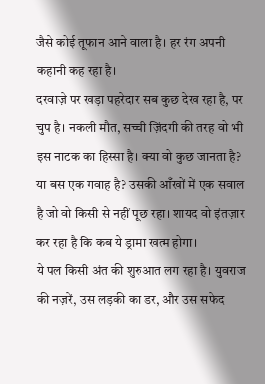जैसे कोई तूफान आने वाला है। हर रंग अपनी कहानी कह रहा है।
दरवाज़े पर खड़ा पहरेदार सब कुछ देख रहा है, पर चुप है। नकली मौत, सच्ची ज़िंदगी की तरह वो भी इस नाटक का हिस्सा है। क्या वो कुछ जानता है? या बस एक गवाह है? उसकी आँखों में एक सवाल है जो वो किसी से नहीं पूछ रहा। शायद वो इंतज़ार कर रहा है कि कब ये ड्रामा खत्म होगा।
ये पल किसी अंत की शुरुआत लग रहा है। युवराज की नज़रें, उस लड़की का डर, और उस सफेद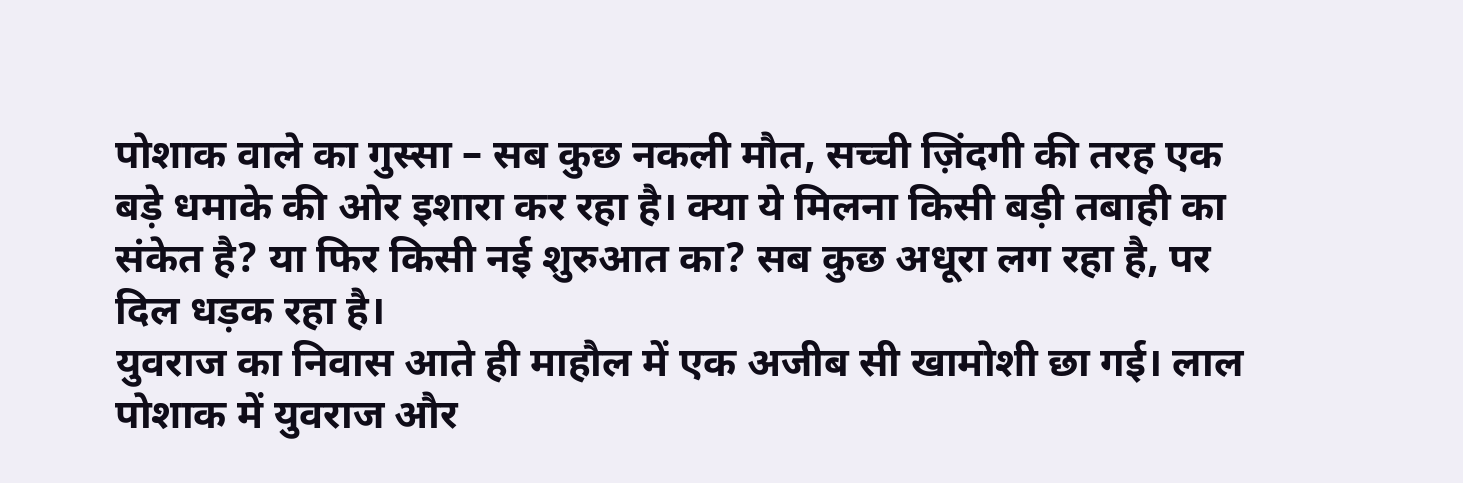पोशाक वाले का गुस्सा – सब कुछ नकली मौत, सच्ची ज़िंदगी की तरह एक बड़े धमाके की ओर इशारा कर रहा है। क्या ये मिलना किसी बड़ी तबाही का संकेत है? या फिर किसी नई शुरुआत का? सब कुछ अधूरा लग रहा है, पर दिल धड़क रहा है।
युवराज का निवास आते ही माहौल में एक अजीब सी खामोशी छा गई। लाल पोशाक में युवराज और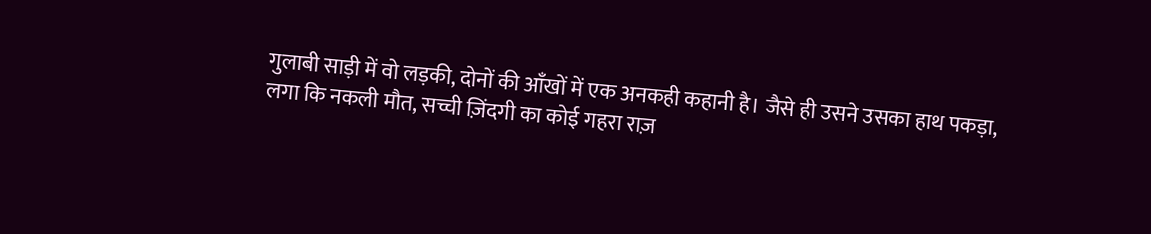गुलाबी साड़ी में वो लड़की, दोनों की आँखों में एक अनकही कहानी है। जैसे ही उसने उसका हाथ पकड़ा, लगा कि नकली मौत, सच्ची ज़िंदगी का कोई गहरा राज़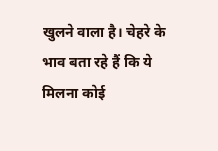खुलने वाला है। चेहरे के भाव बता रहे हैं कि ये मिलना कोई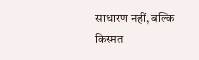साधारण नहीं, बल्कि किस्मत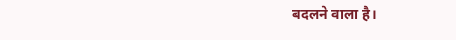बदलने वाला है।